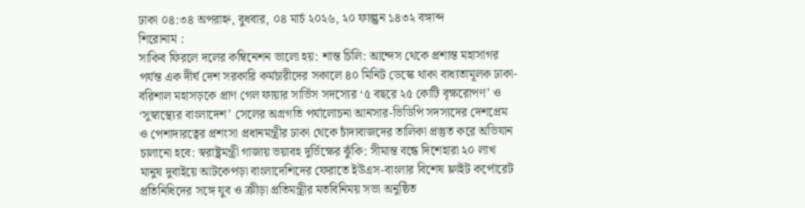ঢাকা ০৪:৩৪ অপরাহ্ন, বুধবার, ০৪ মার্চ ২০২৬, ২০ ফাল্গুন ১৪৩২ বঙ্গাব্দ
শিরোনাম :
সাকিব ফিরলে দলের কম্বিনেশন ভালো হয়: শান্ত চিলি: আন্দেস থেকে প্রশান্ত মহাসাগর পর্যন্ত এক দীর্ঘ দেশ সরকারি কর্মচারীদের সকালে ৪০ মিনিট ডেস্কে থাকা বাধ্যতামূলক ঢাকা-বরিশাল মহাসড়কে প্রাণ গেল ফায়ার সার্ভিস সদস্যের ‘৫ বছরে ২৫ কোটি বৃক্ষরোপণ’ ও ‘সুস্বাস্থ্যের বাংলাদেশ’ সেলের অগ্রগতি পর্যালোচনা আনসার-ভিডিপি সদস্যদের দেশপ্রেম ও পেশাদারত্বের প্রশংসা প্রধানমন্ত্রীর ঢাকা থেকে চাঁদাবাজদের তালিকা প্রস্তুত করে অভিযান চালানো হবে: স্বরাষ্ট্রমন্ত্রী গাজায় ভয়াবহ দুর্ভিক্ষের ঝুঁকি: সীমান্ত বন্ধে দিশেহারা ২০ লাখ মানুষ দুবাইয়ে আটকেপড়া বাংলাদেশিদের ফেরাতে ইউএস-বাংলার বিশেষ ফ্লাইট কর্পোরেট প্রতিনিধিদের সঙ্গে যুব ও ক্রীড়া প্রতিমন্ত্রীর মতবিনিময় সভা অনুষ্ঠিত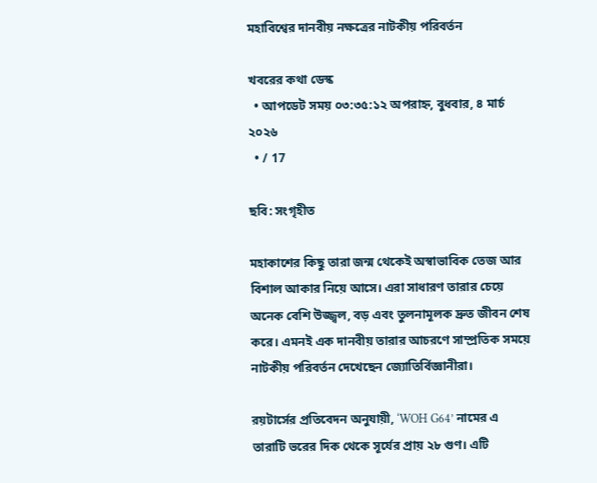মহাবিশ্বের দানবীয় নক্ষত্রের নাটকীয় পরিবর্তন

খবরের কথা ডেস্ক
  • আপডেট সময় ০৩:৩৫:১২ অপরাহ্ন, বুধবার, ৪ মার্চ ২০২৬
  • / 17

ছবি: সংগৃহীত

মহাকাশের কিছু তারা জন্ম থেকেই অস্বাভাবিক তেজ আর বিশাল আকার নিয়ে আসে। এরা সাধারণ তারার চেয়ে অনেক বেশি উজ্জ্বল, বড় এবং তুলনামূলক দ্রুত জীবন শেষ করে। এমনই এক দানবীয় তারার আচরণে সাম্প্রতিক সময়ে নাটকীয় পরিবর্তন দেখেছেন জ্যোতির্বিজ্ঞানীরা।

রয়টার্সের প্রতিবেদন অনুযায়ী, ‘WOH G64’ নামের এ তারাটি ভরের দিক থেকে সূর্যের প্রায় ২৮ গুণ। এটি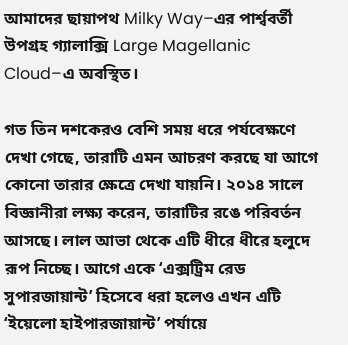আমাদের ছায়াপথ Milky Way–এর পার্শ্ববর্তী উপগ্রহ গ্যালাক্সি Large Magellanic Cloud–এ অবস্থিত।

গত তিন দশকেরও বেশি সময় ধরে পর্যবেক্ষণে দেখা গেছে, তারাটি এমন আচরণ করছে যা আগে কোনো তারার ক্ষেত্রে দেখা যায়নি। ২০১৪ সালে বিজ্ঞানীরা লক্ষ্য করেন, তারাটির রঙে পরিবর্তন আসছে। লাল আভা থেকে এটি ধীরে ধীরে হলুদে রূপ নিচ্ছে। আগে একে ‘এক্সট্রিম রেড সুপারজায়ান্ট’ হিসেবে ধরা হলেও এখন এটি ‘ইয়েলো হাইপারজায়ান্ট’ পর্যায়ে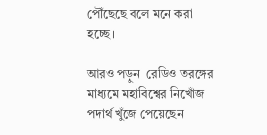পৌঁছেছে বলে মনে করা হচ্ছে।

আরও পড়ুন  রেডিও তরঙ্গের মাধ্যমে মহাবিশ্বের নিখোঁজ পদার্থ খুঁজে পেয়েছেন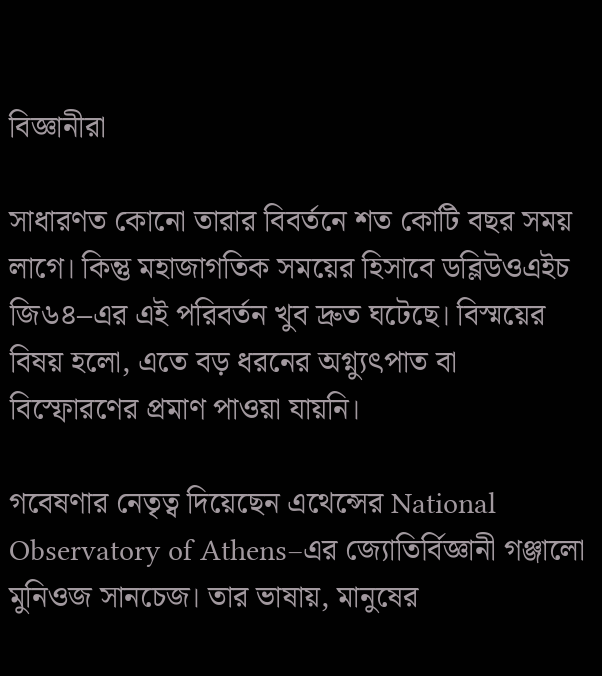বিজ্ঞানীরা

সাধারণত কোনো তারার বিবর্তনে শত কোটি বছর সময় লাগে। কিন্তু মহাজাগতিক সময়ের হিসাবে ডব্লিউওএইচ জি৬৪–এর এই পরিবর্তন খুব দ্রুত ঘটেছে। বিস্ময়ের বিষয় হলো, এতে বড় ধরনের অগ্ন্যুৎপাত বা বিস্ফোরণের প্রমাণ পাওয়া যায়নি।

গবেষণার নেতৃত্ব দিয়েছেন এথেন্সের National Observatory of Athens–এর জ্যোতির্বিজ্ঞানী গঞ্জালো মুনিওজ সানচেজ। তার ভাষায়, মানুষের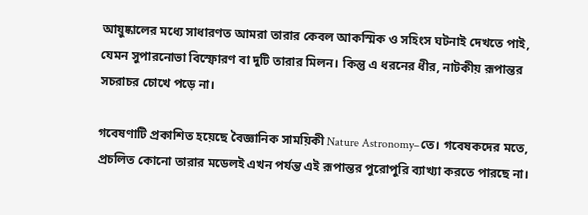আয়ুষ্কালের মধ্যে সাধারণত আমরা তারার কেবল আকস্মিক ও সহিংস ঘটনাই দেখতে পাই, যেমন সুপারনোভা বিস্ফোরণ বা দুটি তারার মিলন। কিন্তু এ ধরনের ধীর, নাটকীয় রূপান্তর সচরাচর চোখে পড়ে না।

গবেষণাটি প্রকাশিত হয়েছে বৈজ্ঞানিক সাময়িকী Nature Astronomy–তে। গবেষকদের মতে, প্রচলিত কোনো তারার মডেলই এখন পর্যন্ত এই রূপান্তর পুরোপুরি ব্যাখ্যা করতে পারছে না।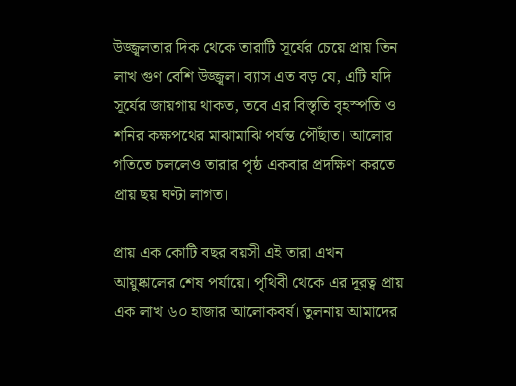উজ্জ্বলতার দিক থেকে তারাটি সূর্যের চেয়ে প্রায় তিন লাখ গুণ বেশি উজ্জ্বল। ব্যাস এত বড় যে, এটি যদি সূর্যের জায়গায় থাকত, তবে এর বিস্তৃতি বৃহস্পতি ও শনির কক্ষপথের মাঝামাঝি পর্যন্ত পৌঁছাত। আলোর গতিতে চললেও তারার পৃষ্ঠ একবার প্রদক্ষিণ করতে প্রায় ছয় ঘণ্টা লাগত।

প্রায় এক কোটি বছর বয়সী এই তারা এখন আয়ুষ্কালের শেষ পর্যায়ে। পৃথিবী থেকে এর দূরত্ব প্রায় এক লাখ ৬০ হাজার আলোকবর্ষ। তুলনায় আমাদের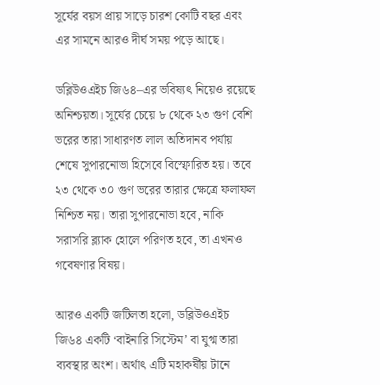সূর্যের বয়স প্রায় সাড়ে চারশ কোটি বছর এবং এর সামনে আরও দীর্ঘ সময় পড়ে আছে।

ডব্লিউওএইচ জি৬৪–এর ভবিষ্যৎ নিয়েও রয়েছে অনিশ্চয়তা। সূর্যের চেয়ে ৮ থেকে ২৩ গুণ বেশি ভরের তারা সাধারণত লাল অতিদানব পর্যায় শেষে সুপারনোভা হিসেবে বিস্ফোরিত হয়। তবে ২৩ থেকে ৩০ গুণ ভরের তারার ক্ষেত্রে ফলাফল নিশ্চিত নয়। তারা সুপারনোভা হবে, নাকি সরাসরি ব্ল্যাক হোলে পরিণত হবে, তা এখনও গবেষণার বিষয়।

আরও একটি জটিলতা হলো, ডব্লিউওএইচ জি৬৪ একটি ‘বাইনারি সিস্টেম’ বা যুগ্ম তারা ব্যবস্থার অংশ। অর্থাৎ এটি মহাকর্ষীয় টানে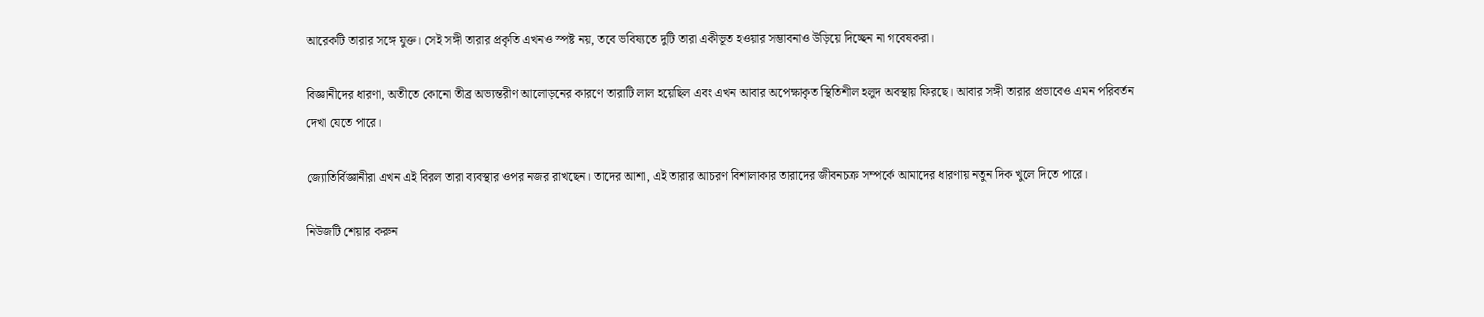আরেকটি তারার সঙ্গে যুক্ত। সেই সঙ্গী তারার প্রকৃতি এখনও স্পষ্ট নয়, তবে ভবিষ্যতে দুটি তারা একীভূত হওয়ার সম্ভাবনাও উড়িয়ে দিচ্ছেন না গবেষকরা।

বিজ্ঞানীদের ধারণা, অতীতে কোনো তীব্র অভ্যন্তরীণ আলোড়নের কারণে তারাটি লাল হয়েছিল এবং এখন আবার অপেক্ষাকৃত স্থিতিশীল হলুদ অবস্থায় ফিরছে। আবার সঙ্গী তারার প্রভাবেও এমন পরিবর্তন দেখা যেতে পারে।

জ্যোতির্বিজ্ঞানীরা এখন এই বিরল তারা ব্যবস্থার ওপর নজর রাখছেন। তাদের আশা, এই তারার আচরণ বিশালাকার তারাদের জীবনচক্র সম্পর্কে আমাদের ধারণায় নতুন দিক খুলে দিতে পারে।

নিউজটি শেয়ার করুন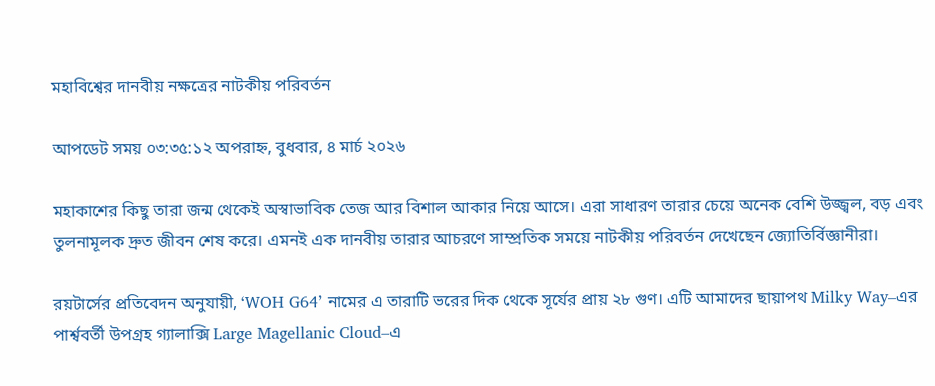মহাবিশ্বের দানবীয় নক্ষত্রের নাটকীয় পরিবর্তন

আপডেট সময় ০৩:৩৫:১২ অপরাহ্ন, বুধবার, ৪ মার্চ ২০২৬

মহাকাশের কিছু তারা জন্ম থেকেই অস্বাভাবিক তেজ আর বিশাল আকার নিয়ে আসে। এরা সাধারণ তারার চেয়ে অনেক বেশি উজ্জ্বল, বড় এবং তুলনামূলক দ্রুত জীবন শেষ করে। এমনই এক দানবীয় তারার আচরণে সাম্প্রতিক সময়ে নাটকীয় পরিবর্তন দেখেছেন জ্যোতির্বিজ্ঞানীরা।

রয়টার্সের প্রতিবেদন অনুযায়ী, ‘WOH G64’ নামের এ তারাটি ভরের দিক থেকে সূর্যের প্রায় ২৮ গুণ। এটি আমাদের ছায়াপথ Milky Way–এর পার্শ্ববর্তী উপগ্রহ গ্যালাক্সি Large Magellanic Cloud–এ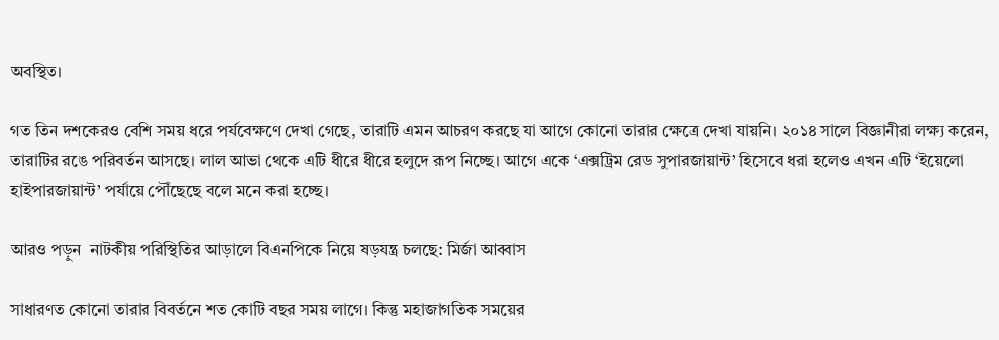অবস্থিত।

গত তিন দশকেরও বেশি সময় ধরে পর্যবেক্ষণে দেখা গেছে, তারাটি এমন আচরণ করছে যা আগে কোনো তারার ক্ষেত্রে দেখা যায়নি। ২০১৪ সালে বিজ্ঞানীরা লক্ষ্য করেন, তারাটির রঙে পরিবর্তন আসছে। লাল আভা থেকে এটি ধীরে ধীরে হলুদে রূপ নিচ্ছে। আগে একে ‘এক্সট্রিম রেড সুপারজায়ান্ট’ হিসেবে ধরা হলেও এখন এটি ‘ইয়েলো হাইপারজায়ান্ট’ পর্যায়ে পৌঁছেছে বলে মনে করা হচ্ছে।

আরও পড়ুন  নাটকীয় পরিস্থিতির আড়ালে বিএনপিকে নিয়ে ষড়যন্ত্র চলছে: মির্জা আব্বাস

সাধারণত কোনো তারার বিবর্তনে শত কোটি বছর সময় লাগে। কিন্তু মহাজাগতিক সময়ের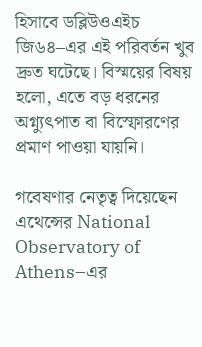হিসাবে ডব্লিউওএইচ জি৬৪–এর এই পরিবর্তন খুব দ্রুত ঘটেছে। বিস্ময়ের বিষয় হলো, এতে বড় ধরনের অগ্ন্যুৎপাত বা বিস্ফোরণের প্রমাণ পাওয়া যায়নি।

গবেষণার নেতৃত্ব দিয়েছেন এথেন্সের National Observatory of Athens–এর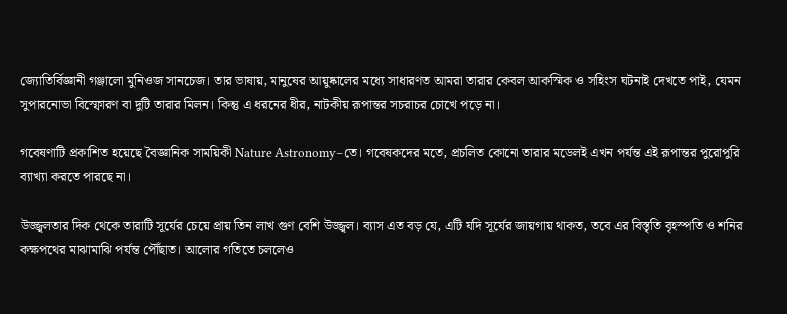জ্যোতির্বিজ্ঞানী গঞ্জালো মুনিওজ সানচেজ। তার ভাষায়, মানুষের আয়ুষ্কালের মধ্যে সাধারণত আমরা তারার কেবল আকস্মিক ও সহিংস ঘটনাই দেখতে পাই, যেমন সুপারনোভা বিস্ফোরণ বা দুটি তারার মিলন। কিন্তু এ ধরনের ধীর, নাটকীয় রূপান্তর সচরাচর চোখে পড়ে না।

গবেষণাটি প্রকাশিত হয়েছে বৈজ্ঞানিক সাময়িকী Nature Astronomy–তে। গবেষকদের মতে, প্রচলিত কোনো তারার মডেলই এখন পর্যন্ত এই রূপান্তর পুরোপুরি ব্যাখ্যা করতে পারছে না।

উজ্জ্বলতার দিক থেকে তারাটি সূর্যের চেয়ে প্রায় তিন লাখ গুণ বেশি উজ্জ্বল। ব্যাস এত বড় যে, এটি যদি সূর্যের জায়গায় থাকত, তবে এর বিস্তৃতি বৃহস্পতি ও শনির কক্ষপথের মাঝামাঝি পর্যন্ত পৌঁছাত। আলোর গতিতে চললেও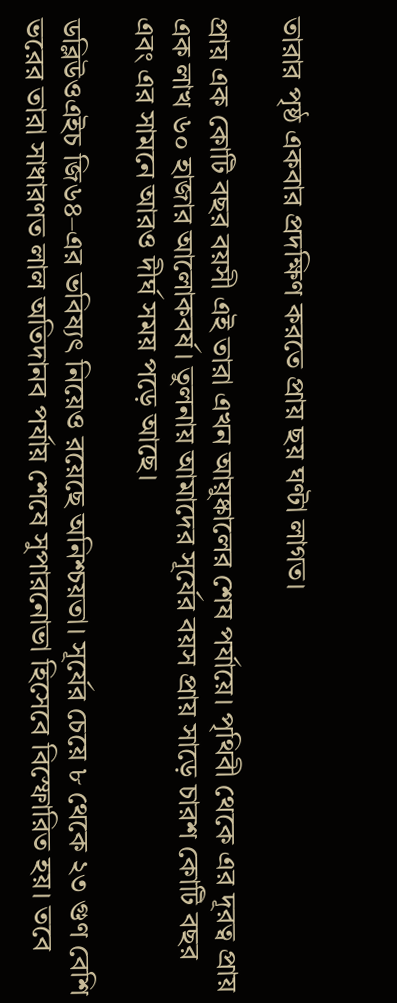তারার পৃষ্ঠ একবার প্রদক্ষিণ করতে প্রায় ছয় ঘণ্টা লাগত।

প্রায় এক কোটি বছর বয়সী এই তারা এখন আয়ুষ্কালের শেষ পর্যায়ে। পৃথিবী থেকে এর দূরত্ব প্রায় এক লাখ ৬০ হাজার আলোকবর্ষ। তুলনায় আমাদের সূর্যের বয়স প্রায় সাড়ে চারশ কোটি বছর এবং এর সামনে আরও দীর্ঘ সময় পড়ে আছে।

ডব্লিউওএইচ জি৬৪–এর ভবিষ্যৎ নিয়েও রয়েছে অনিশ্চয়তা। সূর্যের চেয়ে ৮ থেকে ২৩ গুণ বেশি ভরের তারা সাধারণত লাল অতিদানব পর্যায় শেষে সুপারনোভা হিসেবে বিস্ফোরিত হয়। তবে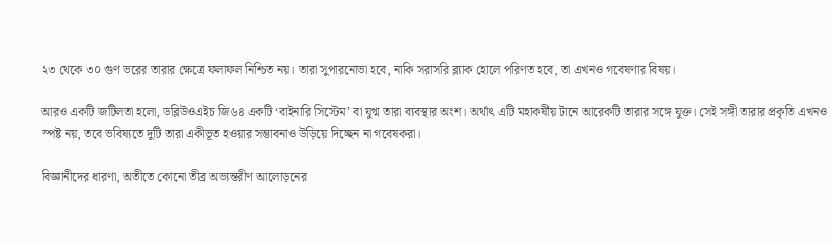২৩ থেকে ৩০ গুণ ভরের তারার ক্ষেত্রে ফলাফল নিশ্চিত নয়। তারা সুপারনোভা হবে, নাকি সরাসরি ব্ল্যাক হোলে পরিণত হবে, তা এখনও গবেষণার বিষয়।

আরও একটি জটিলতা হলো, ডব্লিউওএইচ জি৬৪ একটি ‘বাইনারি সিস্টেম’ বা যুগ্ম তারা ব্যবস্থার অংশ। অর্থাৎ এটি মহাকর্ষীয় টানে আরেকটি তারার সঙ্গে যুক্ত। সেই সঙ্গী তারার প্রকৃতি এখনও স্পষ্ট নয়, তবে ভবিষ্যতে দুটি তারা একীভূত হওয়ার সম্ভাবনাও উড়িয়ে দিচ্ছেন না গবেষকরা।

বিজ্ঞানীদের ধারণা, অতীতে কোনো তীব্র অভ্যন্তরীণ আলোড়নের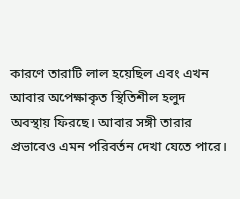কারণে তারাটি লাল হয়েছিল এবং এখন আবার অপেক্ষাকৃত স্থিতিশীল হলুদ অবস্থায় ফিরছে। আবার সঙ্গী তারার প্রভাবেও এমন পরিবর্তন দেখা যেতে পারে।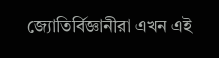জ্যোতির্বিজ্ঞানীরা এখন এই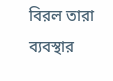বিরল তারা ব্যবস্থার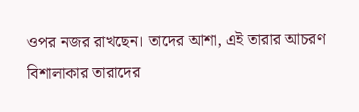ওপর নজর রাখছেন। তাদের আশা, এই তারার আচরণ বিশালাকার তারাদের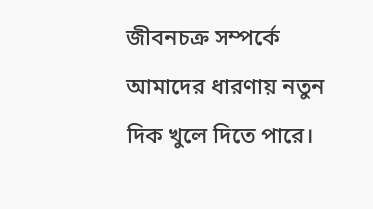জীবনচক্র সম্পর্কে আমাদের ধারণায় নতুন দিক খুলে দিতে পারে।